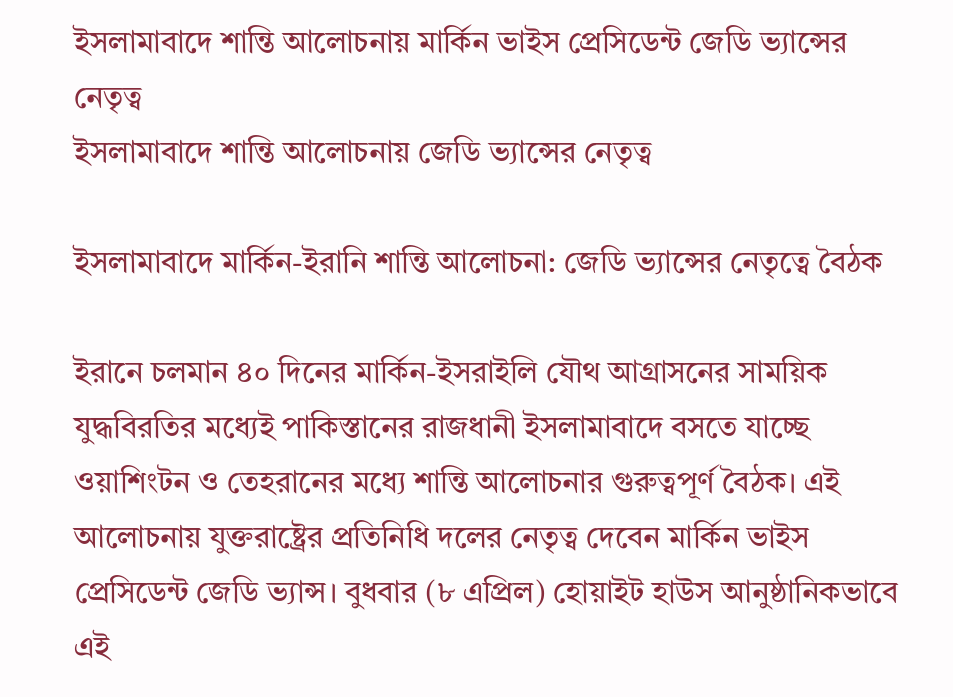ইসলামাবাদে শান্তি আলোচনায় মার্কিন ভাইস প্রেসিডেন্ট জেডি ভ্যান্সের নেতৃত্ব
ইসলামাবাদে শান্তি আলোচনায় জেডি ভ্যান্সের নেতৃত্ব

ইসলামাবাদে মার্কিন-ইরানি শান্তি আলোচনা: জেডি ভ্যান্সের নেতৃত্বে বৈঠক

ইরানে চলমান ৪০ দিনের মার্কিন-ইসরাইলি যৌথ আগ্রাসনের সাময়িক যুদ্ধবিরতির মধ্যেই পাকিস্তানের রাজধানী ইসলামাবাদে বসতে যাচ্ছে ওয়াশিংটন ও তেহরানের মধ্যে শান্তি আলোচনার গুরুত্বপূর্ণ বৈঠক। এই আলোচনায় যুক্তরাষ্ট্রের প্রতিনিধি দলের নেতৃত্ব দেবেন মার্কিন ভাইস প্রেসিডেন্ট জেডি ভ্যান্স। বুধবার (৮ এপ্রিল) হোয়াইট হাউস আনুষ্ঠানিকভাবে এই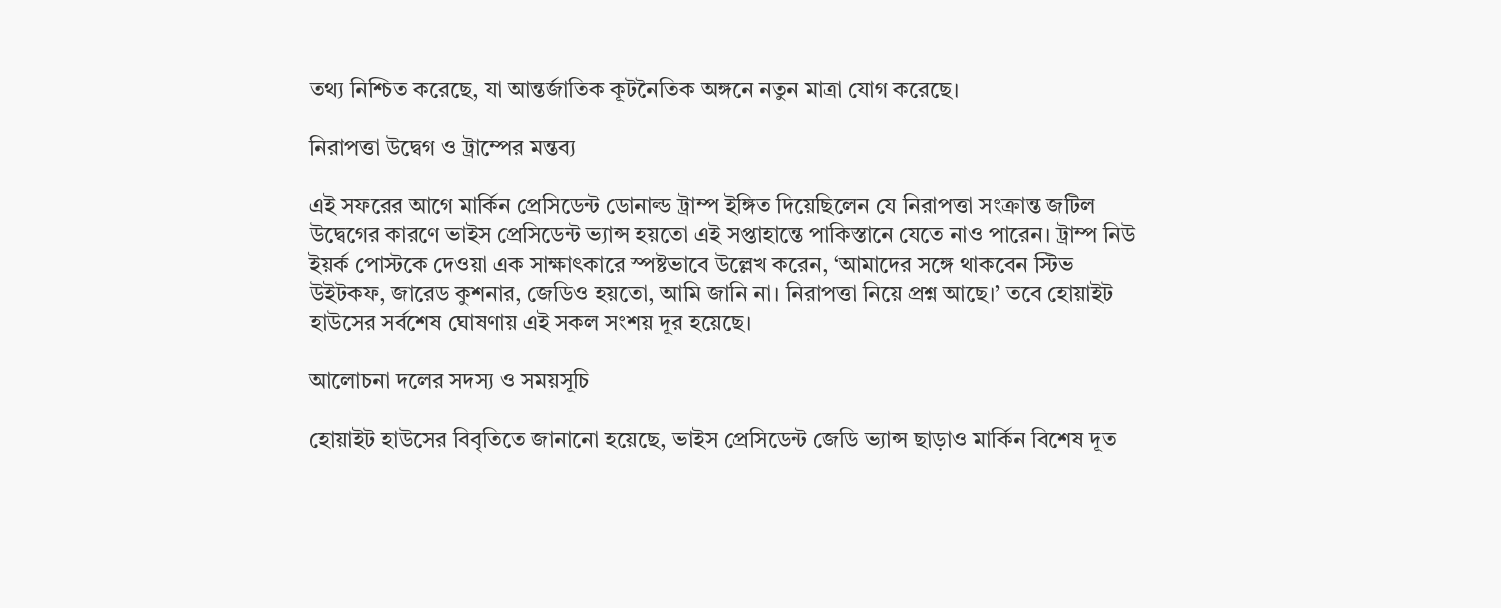তথ্য নিশ্চিত করেছে, যা আন্তর্জাতিক কূটনৈতিক অঙ্গনে নতুন মাত্রা যোগ করেছে।

নিরাপত্তা উদ্বেগ ও ট্রাম্পের মন্তব্য

এই সফরের আগে মার্কিন প্রেসিডেন্ট ডোনাল্ড ট্রাম্প ইঙ্গিত দিয়েছিলেন যে নিরাপত্তা সংক্রান্ত জটিল উদ্বেগের কারণে ভাইস প্রেসিডেন্ট ভ্যান্স হয়তো এই সপ্তাহান্তে পাকিস্তানে যেতে নাও পারেন। ট্রাম্প নিউ ইয়র্ক পোস্টকে দেওয়া এক সাক্ষাৎকারে স্পষ্টভাবে উল্লেখ করেন, ‘আমাদের সঙ্গে থাকবেন স্টিভ উইটকফ, জারেড কুশনার, জেডিও হয়তো, আমি জানি না। নিরাপত্তা নিয়ে প্রশ্ন আছে।’ তবে হোয়াইট হাউসের সর্বশেষ ঘোষণায় এই সকল সংশয় দূর হয়েছে।

আলোচনা দলের সদস্য ও সময়সূচি

হোয়াইট হাউসের বিবৃতিতে জানানো হয়েছে, ভাইস প্রেসিডেন্ট জেডি ভ্যান্স ছাড়াও মার্কিন বিশেষ দূত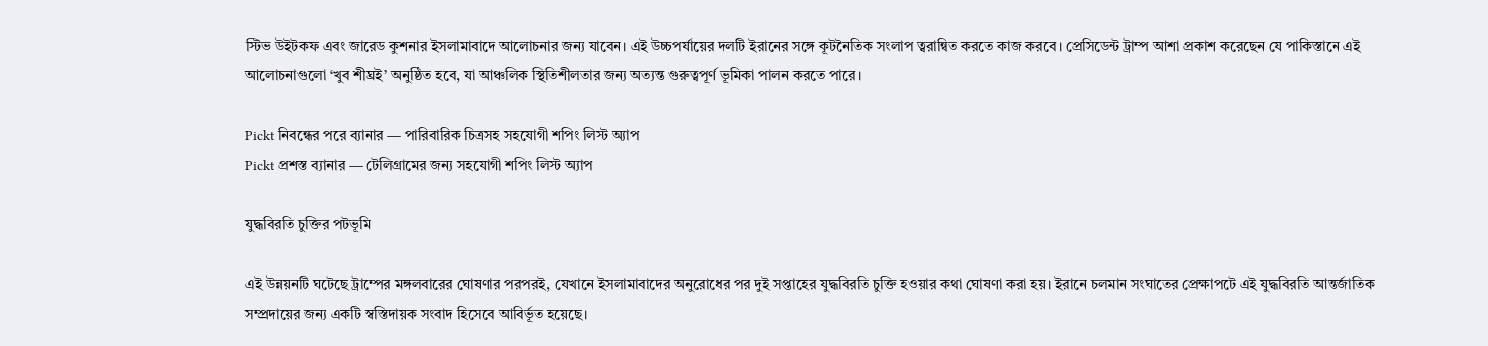স্টিভ উইটকফ এবং জারেড কুশনার ইসলামাবাদে আলোচনার জন্য যাবেন। এই উচ্চপর্যায়ের দলটি ইরানের সঙ্গে কূটনৈতিক সংলাপ ত্বরান্বিত করতে কাজ করবে। প্রেসিডেন্ট ট্রাম্প আশা প্রকাশ করেছেন যে পাকিস্তানে এই আলোচনাগুলো ‘খুব শীঘ্রই’ অনুষ্ঠিত হবে, যা আঞ্চলিক স্থিতিশীলতার জন্য অত্যন্ত গুরুত্বপূর্ণ ভূমিকা পালন করতে পারে।

Pickt নিবন্ধের পরে ব্যানার — পারিবারিক চিত্রসহ সহযোগী শপিং লিস্ট অ্যাপ
Pickt প্রশস্ত ব্যানার — টেলিগ্রামের জন্য সহযোগী শপিং লিস্ট অ্যাপ

যুদ্ধবিরতি চুক্তির পটভূমি

এই উন্নয়নটি ঘটেছে ট্রাম্পের মঙ্গলবারের ঘোষণার পরপরই, যেখানে ইসলামাবাদের অনুরোধের পর দুই সপ্তাহের যুদ্ধবিরতি চুক্তি হওয়ার কথা ঘোষণা করা হয়। ইরানে চলমান সংঘাতের প্রেক্ষাপটে এই যুদ্ধবিরতি আন্তর্জাতিক সম্প্রদায়ের জন্য একটি স্বস্তিদায়ক সংবাদ হিসেবে আবির্ভূত হয়েছে।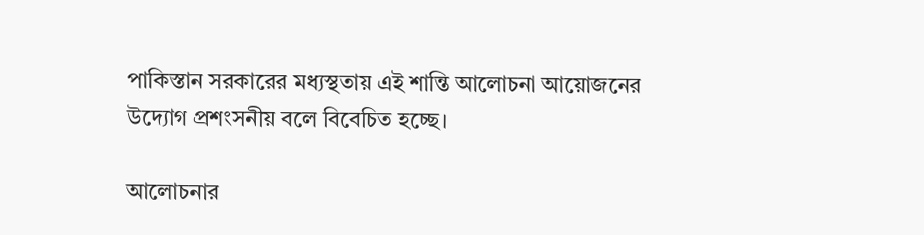পাকিস্তান সরকারের মধ্যস্থতায় এই শান্তি আলোচনা আয়োজনের উদ্যোগ প্রশংসনীয় বলে বিবেচিত হচ্ছে।

আলোচনার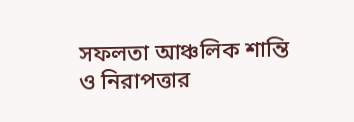সফলতা আঞ্চলিক শান্তি ও নিরাপত্তার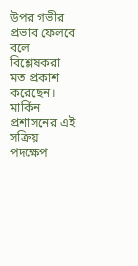উপর গভীর প্রভাব ফেলবে বলে বিশ্লেষকরা মত প্রকাশ করেছেন। মার্কিন প্রশাসনের এই সক্রিয় পদক্ষেপ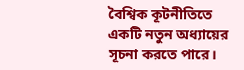বৈশ্বিক কূটনীতিতে একটি নতুন অধ্যায়ের সূচনা করতে পারে।